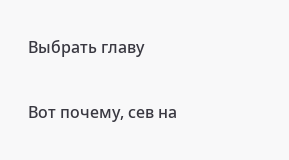Выбрать главу

Вот почему, сев на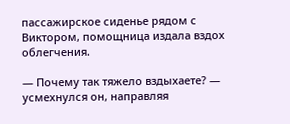пассажирское сиденье рядом с Виктором, помощница издала вздох облегчения.

— Почему так тяжело вздыхаете? — усмехнулся он, направляя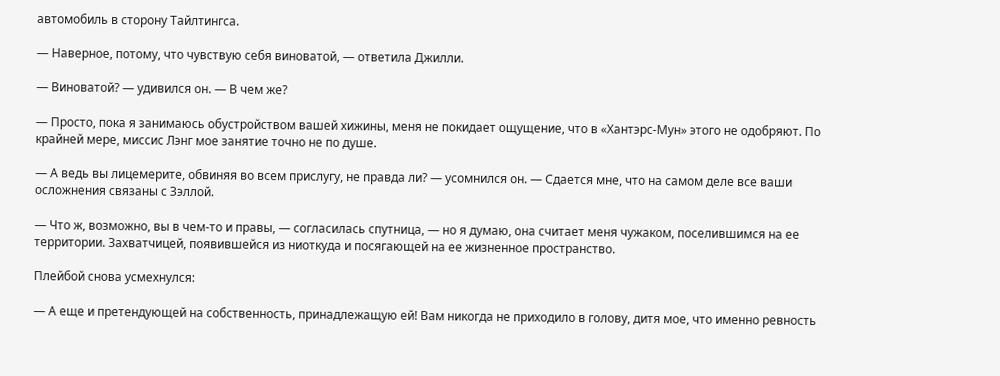автомобиль в сторону Тайлтингса.

— Наверное, потому, что чувствую себя виноватой, — ответила Джилли.

— Виноватой? — удивился он. — В чем же?

— Просто, пока я занимаюсь обустройством вашей хижины, меня не покидает ощущение, что в «Хантэрс-Мун» этого не одобряют. По крайней мере, миссис Лэнг мое занятие точно не по душе.

— А ведь вы лицемерите, обвиняя во всем прислугу, не правда ли? — усомнился он. — Сдается мне, что на самом деле все ваши осложнения связаны с Зэллой.

— Что ж, возможно, вы в чем-то и правы, — согласилась спутница, — но я думаю, она считает меня чужаком, поселившимся на ее территории. Захватчицей, появившейся из ниоткуда и посягающей на ее жизненное пространство.

Плейбой снова усмехнулся:

— А еще и претендующей на собственность, принадлежащую ей! Вам никогда не приходило в голову, дитя мое, что именно ревность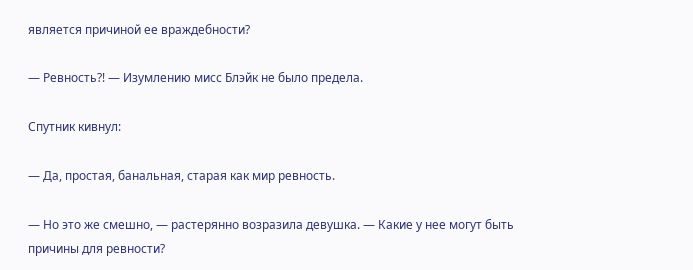является причиной ее враждебности?

— Ревность?! — Изумлению мисс Блэйк не было предела.

Спутник кивнул:

— Да, простая, банальная, старая как мир ревность.

— Но это же смешно, — растерянно возразила девушка. — Какие у нее могут быть причины для ревности?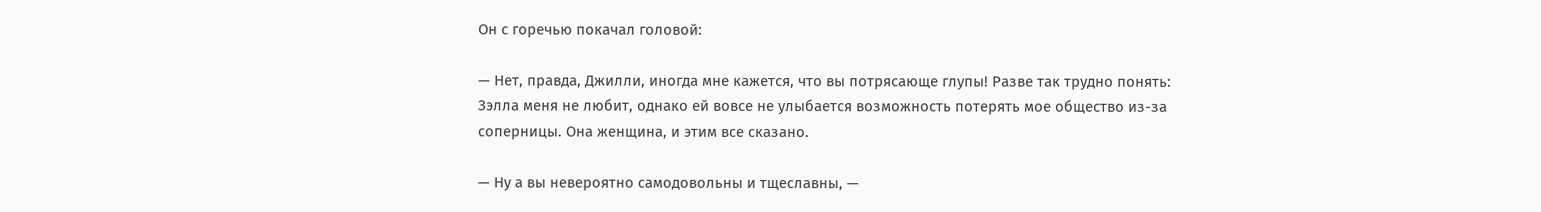Он с горечью покачал головой:

— Нет, правда, Джилли, иногда мне кажется, что вы потрясающе глупы! Разве так трудно понять: Зэлла меня не любит, однако ей вовсе не улыбается возможность потерять мое общество из-за соперницы. Она женщина, и этим все сказано.

— Ну а вы невероятно самодовольны и тщеславны, —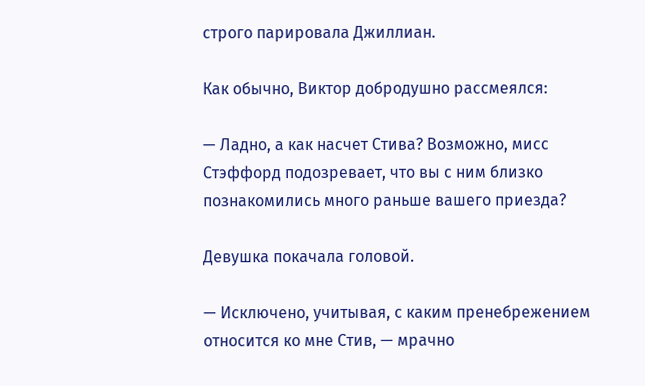строго парировала Джиллиан.

Как обычно, Виктор добродушно рассмеялся:

— Ладно, а как насчет Стива? Возможно, мисс Стэффорд подозревает, что вы с ним близко познакомились много раньше вашего приезда?

Девушка покачала головой.

— Исключено, учитывая, с каким пренебрежением относится ко мне Стив, — мрачно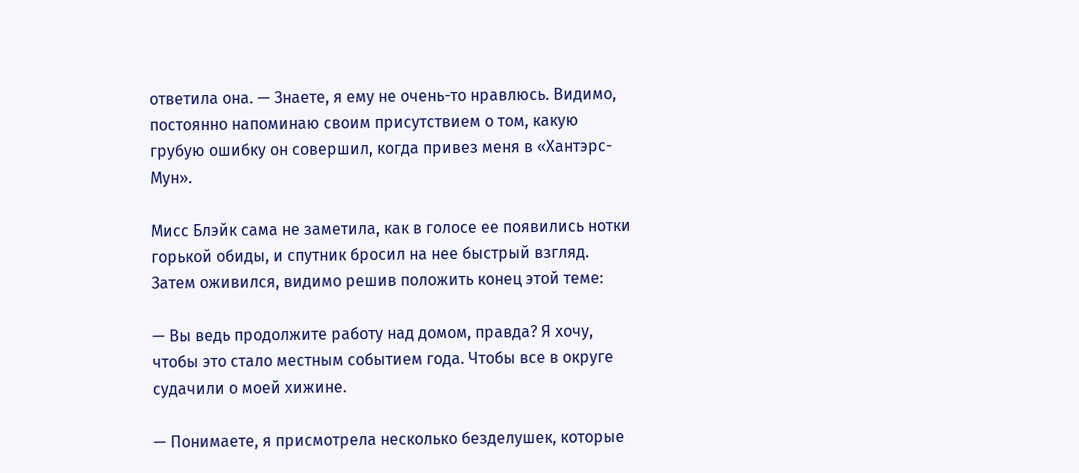ответила она. — Знаете, я ему не очень-то нравлюсь. Видимо, постоянно напоминаю своим присутствием о том, какую грубую ошибку он совершил, когда привез меня в «Хантэрс-Мун».

Мисс Блэйк сама не заметила, как в голосе ее появились нотки горькой обиды, и спутник бросил на нее быстрый взгляд. Затем оживился, видимо решив положить конец этой теме:

— Вы ведь продолжите работу над домом, правда? Я хочу, чтобы это стало местным событием года. Чтобы все в округе судачили о моей хижине.

— Понимаете, я присмотрела несколько безделушек, которые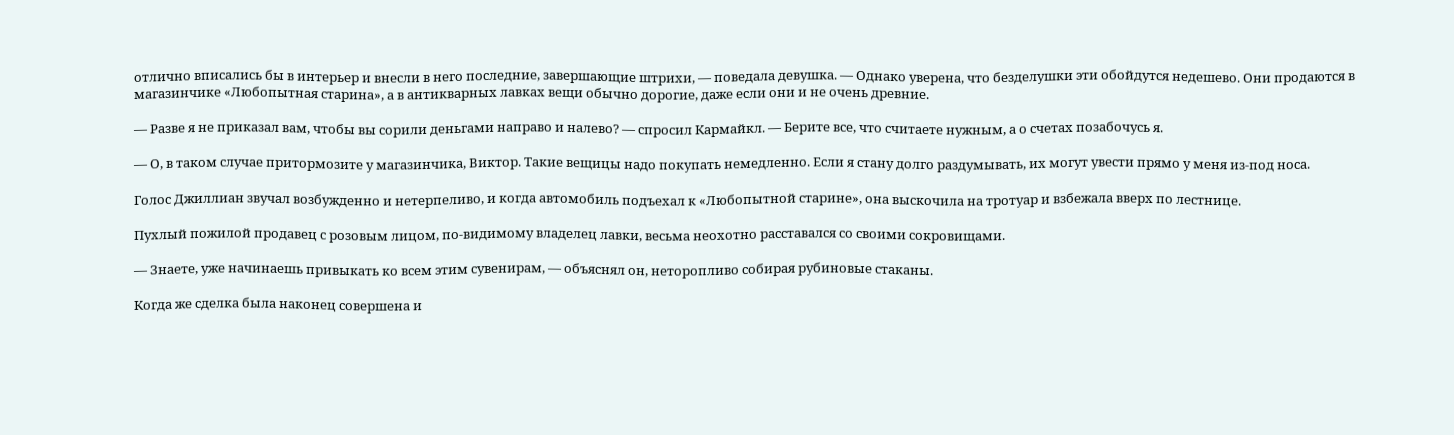отлично вписались бы в интерьер и внесли в него последние, завершающие штрихи, — поведала девушка. — Однако уверена, что безделушки эти обойдутся недешево. Они продаются в магазинчике «Любопытная старина», а в антикварных лавках вещи обычно дорогие, даже если они и не очень древние.

— Разве я не приказал вам, чтобы вы сорили деньгами направо и налево? — спросил Кармайкл. — Берите все, что считаете нужным, а о счетах позабочусь я.

— О, в таком случае притормозите у магазинчика, Виктор. Такие вещицы надо покупать немедленно. Если я стану долго раздумывать, их могут увести прямо у меня из-под носа.

Голос Джиллиан звучал возбужденно и нетерпеливо, и когда автомобиль подъехал к «Любопытной старине», она выскочила на тротуар и взбежала вверх по лестнице.

Пухлый пожилой продавец с розовым лицом, по-видимому владелец лавки, весьма неохотно расставался со своими сокровищами.

— Знаете, уже начинаешь привыкать ко всем этим сувенирам, — объяснял он, неторопливо собирая рубиновые стаканы.

Когда же сделка была наконец совершена и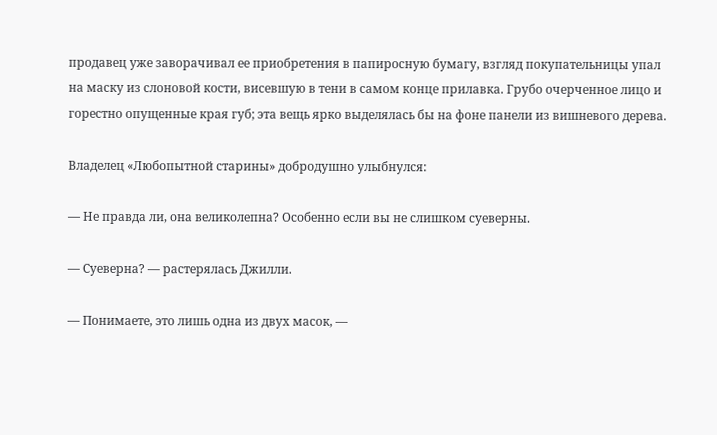продавец уже заворачивал ее приобретения в папиросную бумагу, взгляд покупательницы упал на маску из слоновой кости, висевшую в тени в самом конце прилавка. Грубо очерченное лицо и горестно опущенные края губ; эта вещь ярко выделялась бы на фоне панели из вишневого дерева.

Владелец «Любопытной старины» добродушно улыбнулся:

— Не правда ли, она великолепна? Особенно если вы не слишком суеверны.

— Суеверна? — растерялась Джилли.

— Понимаете, это лишь одна из двух масок, —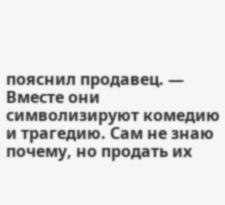пояснил продавец. — Вместе они символизируют комедию и трагедию. Сам не знаю почему, но продать их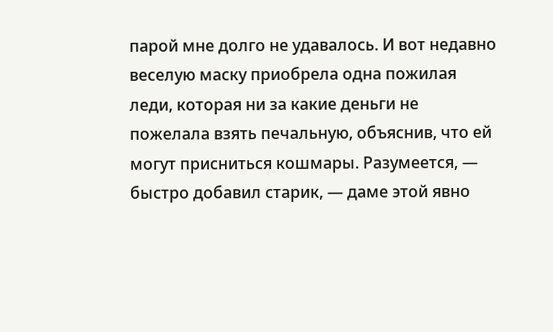парой мне долго не удавалось. И вот недавно веселую маску приобрела одна пожилая леди, которая ни за какие деньги не пожелала взять печальную, объяснив, что ей могут присниться кошмары. Разумеется, — быстро добавил старик, — даме этой явно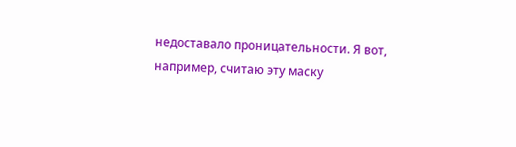недоставало проницательности. Я вот, например, считаю эту маску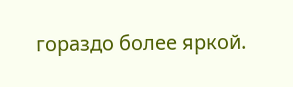гораздо более яркой.